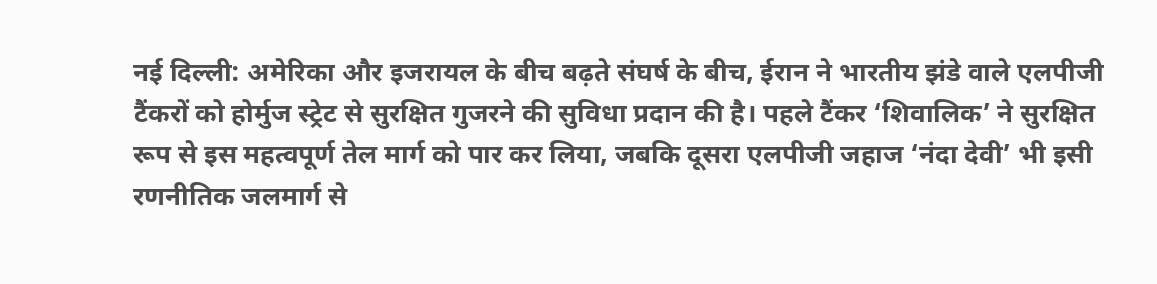नई दिल्ली: अमेरिका और इजरायल के बीच बढ़ते संघर्ष के बीच, ईरान ने भारतीय झंडे वाले एलपीजी टैंकरों को होर्मुज स्ट्रेट से सुरक्षित गुजरने की सुविधा प्रदान की है। पहले टैंकर ‘शिवालिक’ ने सुरक्षित रूप से इस महत्वपूर्ण तेल मार्ग को पार कर लिया, जबकि दूसरा एलपीजी जहाज ‘नंदा देवी’ भी इसी रणनीतिक जलमार्ग से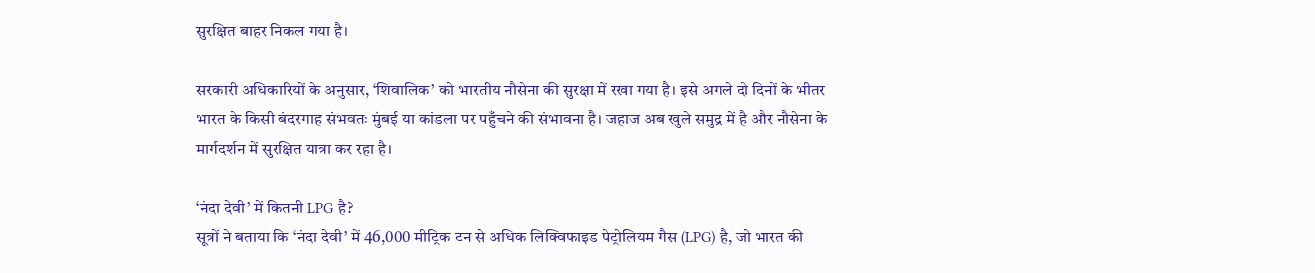सुरक्षित बाहर निकल गया है।

सरकारी अधिकारियों के अनुसार, ‘शिवालिक’ को भारतीय नौसेना की सुरक्षा में रखा गया है। इसे अगले दो दिनों के भीतर भारत के किसी बंदरगाह संभवतः मुंबई या कांडला पर पहुँचने की संभावना है। जहाज अब खुले समुद्र में है और नौसेना के मार्गदर्शन में सुरक्षित यात्रा कर रहा है।

‘नंदा देवी’ में कितनी LPG है?
सूत्रों ने बताया कि ‘नंदा देवी’ में 46,000 मीट्रिक टन से अधिक लिक्विफाइड पेट्रोलियम गैस (LPG) है, जो भारत की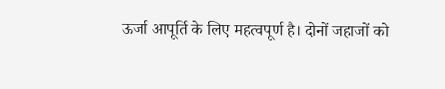ऊर्जा आपूर्ति के लिए महत्वपूर्ण है। दोनों जहाजों को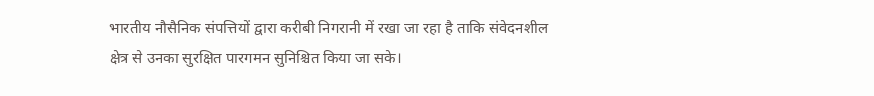भारतीय नौसैनिक संपत्तियों द्वारा करीबी निगरानी में रखा जा रहा है ताकि संवेदनशील क्षेत्र से उनका सुरक्षित पारगमन सुनिश्चित किया जा सके।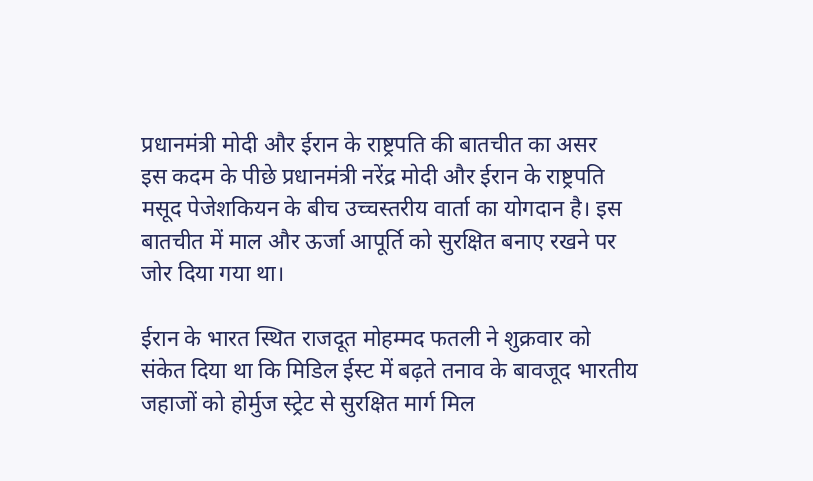प्रधानमंत्री मोदी और ईरान के राष्ट्रपति की बातचीत का असर
इस कदम के पीछे प्रधानमंत्री नरेंद्र मोदी और ईरान के राष्ट्रपति मसूद पेजेशकियन के बीच उच्चस्तरीय वार्ता का योगदान है। इस बातचीत में माल और ऊर्जा आपूर्ति को सुरक्षित बनाए रखने पर जोर दिया गया था।

ईरान के भारत स्थित राजदूत मोहम्मद फतली ने शुक्रवार को संकेत दिया था कि मिडिल ईस्ट में बढ़ते तनाव के बावजूद भारतीय जहाजों को होर्मुज स्ट्रेट से सुरक्षित मार्ग मिल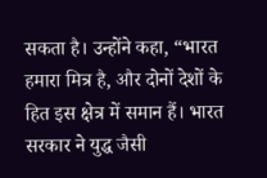सकता है। उन्होंने कहा, “भारत हमारा मित्र है, और दोनों देशों के हित इस क्षेत्र में समान हैं। भारत सरकार ने युद्ध जैसी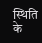स्थिति के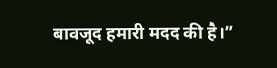बावजूद हमारी मदद की है।”